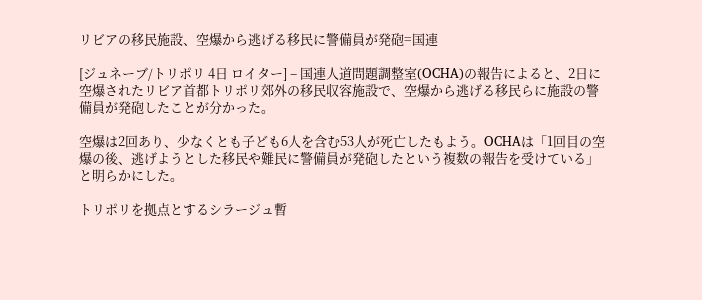リビアの移民施設、空爆から逃げる移民に警備員が発砲=国連

[ジュネーブ/トリポリ 4日 ロイター] – 国連人道問題調整室(OCHA)の報告によると、2日に空爆されたリビア首都トリポリ郊外の移民収容施設で、空爆から逃げる移民らに施設の警備員が発砲したことが分かった。

空爆は2回あり、少なくとも子ども6人を含む53人が死亡したもよう。OCHAは「1回目の空爆の後、逃げようとした移民や難民に警備員が発砲したという複数の報告を受けている」と明らかにした。

トリポリを拠点とするシラージュ暫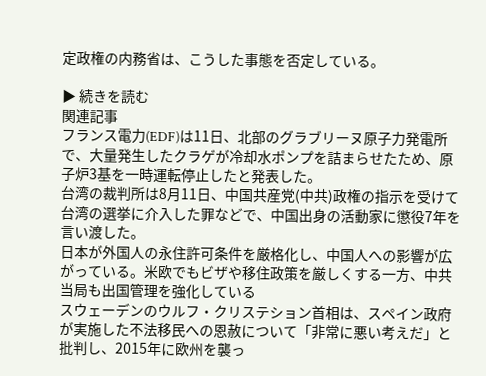定政権の内務省は、こうした事態を否定している。

▶ 続きを読む
関連記事
フランス電力(EDF)は11日、北部のグラブリーヌ原子力発電所で、大量発生したクラゲが冷却水ポンプを詰まらせたため、原子炉3基を一時運転停止したと発表した。
台湾の裁判所は8月11日、中国共産党(中共)政権の指示を受けて台湾の選挙に介入した罪などで、中国出身の活動家に懲役7年を言い渡した。
日本が外国人の永住許可条件を厳格化し、中国人への影響が広がっている。米欧でもビザや移住政策を厳しくする一方、中共当局も出国管理を強化している
スウェーデンのウルフ・クリステション首相は、スペイン政府が実施した不法移民への恩赦について「非常に悪い考えだ」と批判し、2015年に欧州を襲っ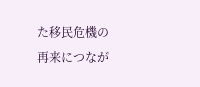た移民危機の再来につなが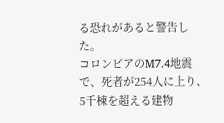る恐れがあると警告した。
コロンビアのM7.4地震で、死者が254人に上り、5千棟を超える建物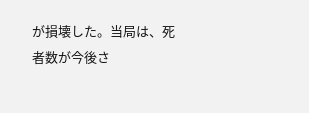が損壊した。当局は、死者数が今後さ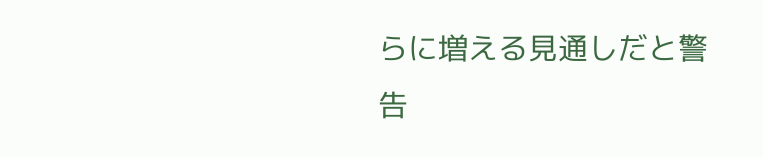らに増える見通しだと警告